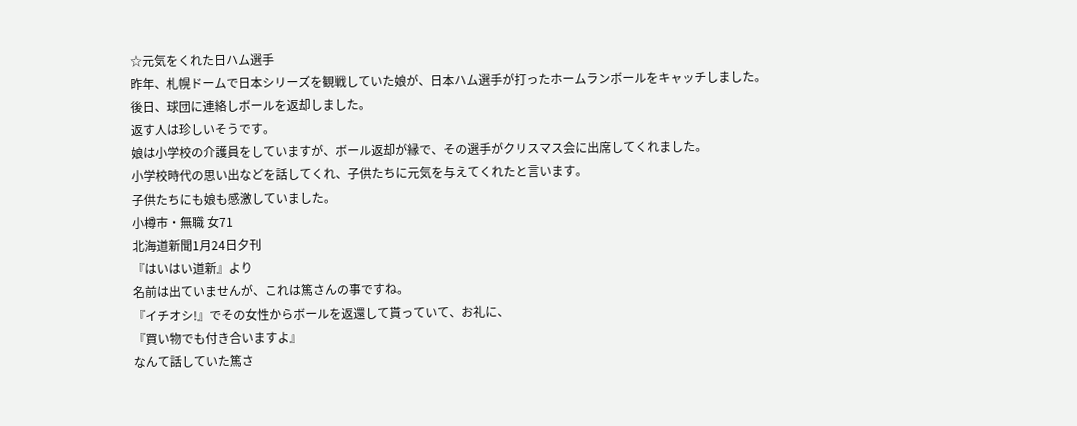☆元気をくれた日ハム選手
昨年、札幌ドームで日本シリーズを観戦していた娘が、日本ハム選手が打ったホームランボールをキャッチしました。
後日、球団に連絡しボールを返却しました。
返す人は珍しいそうです。
娘は小学校の介護員をしていますが、ボール返却が縁で、その選手がクリスマス会に出席してくれました。
小学校時代の思い出などを話してくれ、子供たちに元気を与えてくれたと言います。
子供たちにも娘も感激していました。
小樽市・無職 女71
北海道新聞1月24日夕刊
『はいはい道新』より
名前は出ていませんが、これは篤さんの事ですね。
『イチオシ!』でその女性からボールを返還して貰っていて、お礼に、
『買い物でも付き合いますよ』
なんて話していた篤さ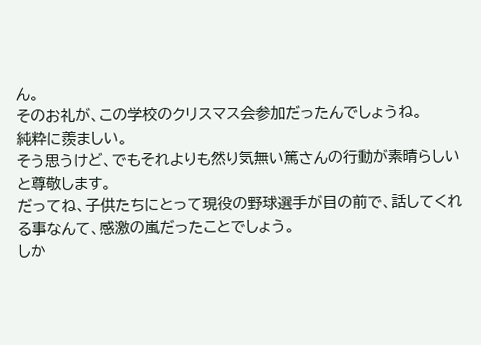ん。
そのお礼が、この学校のクリスマス会参加だったんでしょうね。
純粋に羨ましい。
そう思うけど、でもそれよりも然り気無い篤さんの行動が素晴らしいと尊敬します。
だってね、子供たちにとって現役の野球選手が目の前で、話してくれる事なんて、感激の嵐だったことでしょう。
しか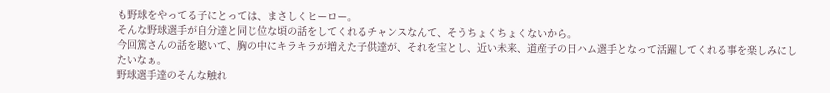も野球をやってる子にとっては、まさしくヒーロー。
そんな野球選手が自分達と同じ位な頃の話をしてくれるチャンスなんて、そうちょくちょくないから。
今回篤さんの話を聴いて、胸の中にキラキラが増えた子供達が、それを宝とし、近い未来、道産子の日ハム選手となって活躍してくれる事を楽しみにしたいなぁ。
野球選手達のそんな触れ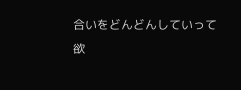合いをどんどんしていって欲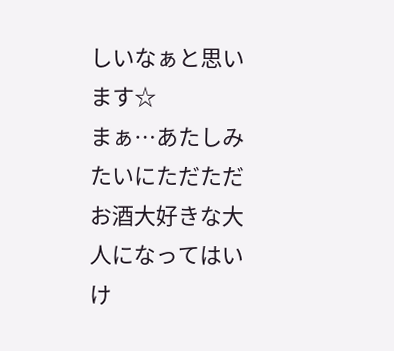しいなぁと思います☆
まぁ…あたしみたいにただただお酒大好きな大人になってはいけ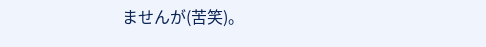ませんが(苦笑)。